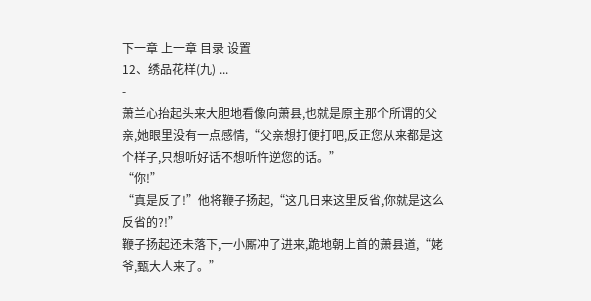下一章 上一章 目录 设置
12、绣品花样(九) ...
-
萧兰心抬起头来大胆地看像向萧县,也就是原主那个所谓的父亲,她眼里没有一点感情,“父亲想打便打吧,反正您从来都是这个样子,只想听好话不想听忤逆您的话。”
“你!”
“真是反了!”他将鞭子扬起,“这几日来这里反省,你就是这么反省的?!”
鞭子扬起还未落下,一小厮冲了进来,跪地朝上首的萧县道,“姥爷,甄大人来了。”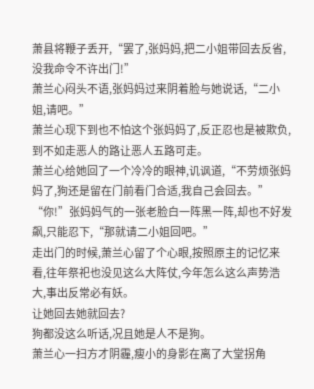萧县将鞭子丢开,“罢了,张妈妈,把二小姐带回去反省,没我命令不许出门!”
萧兰心闷头不语,张妈妈过来阴着脸与她说话,“二小姐,请吧。”
萧兰心现下到也不怕这个张妈妈了,反正忍也是被欺负,到不如走恶人的路让恶人五路可走。
萧兰心给她回了一个冷冷的眼神,讥讽道,“不劳烦张妈妈了,狗还是留在门前看门合适,我自己会回去。”
“你!”张妈妈气的一张老脸白一阵黑一阵,却也不好发飙,只能忍下,“那就请二小姐回吧。”
走出门的时候,萧兰心留了个心眼,按照原主的记忆来看,往年祭祀也没见这么大阵仗,今年怎么这么声势浩大,事出反常必有妖。
让她回去她就回去?
狗都没这么听话,况且她是人不是狗。
萧兰心一扫方才阴霾,瘦小的身影在离了大堂拐角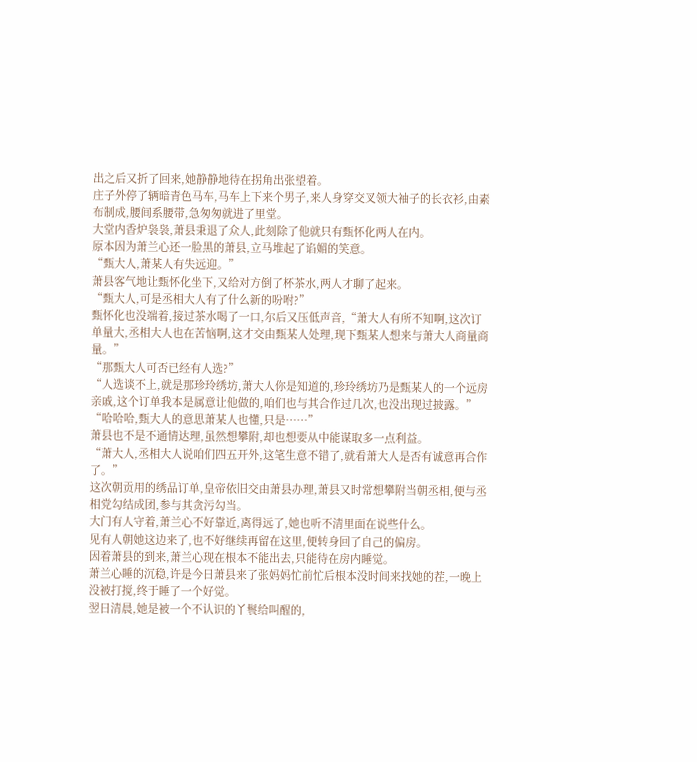出之后又折了回来,她静静地待在拐角出张望着。
庄子外停了辆暗青色马车,马车上下来个男子,来人身穿交叉领大袖子的长衣衫,由素布制成,腰间系腰带,急匆匆就进了里堂。
大堂内香炉袅袅,萧县秉退了众人,此刻除了他就只有甄怀化两人在内。
原本因为萧兰心还一脸黑的萧县,立马堆起了谄媚的笑意。
“甄大人,萧某人有失远迎。”
萧县客气地让甄怀化坐下,又给对方倒了杯茶水,两人才聊了起来。
“甄大人,可是丞相大人有了什么新的吩咐?”
甄怀化也没端着,接过茶水喝了一口,尔后又压低声音,“萧大人有所不知啊,这次订单量大,丞相大人也在苦恼啊,这才交由甄某人处理,现下甄某人想来与萧大人商量商量。”
“那甄大人可否已经有人选?”
“人选谈不上,就是那珍玲绣坊,萧大人你是知道的,珍玲绣坊乃是甄某人的一个远房亲戚,这个订单我本是属意让他做的,咱们也与其合作过几次,也没出现过披露。”
“哈哈哈,甄大人的意思萧某人也懂,只是……”
萧县也不是不通情达理,虽然想攀附,却也想要从中能谋取多一点利益。
“萧大人,丞相大人说咱们四五开外,这笔生意不错了,就看萧大人是否有诚意再合作了。”
这次朝贡用的绣品订单,皇帝依旧交由萧县办理,萧县又时常想攀附当朝丞相,便与丞相党勾结成团,参与其贪污勾当。
大门有人守着,萧兰心不好靠近,离得远了,她也听不清里面在说些什么。
见有人朝她这边来了,也不好继续再留在这里,便转身回了自己的偏房。
因着萧县的到来,萧兰心现在根本不能出去,只能待在房内睡觉。
萧兰心睡的沉稳,许是今日萧县来了张妈妈忙前忙后根本没时间来找她的茬,一晚上没被打搅,终于睡了一个好觉。
翌日清晨,她是被一个不认识的丫鬟给叫醒的,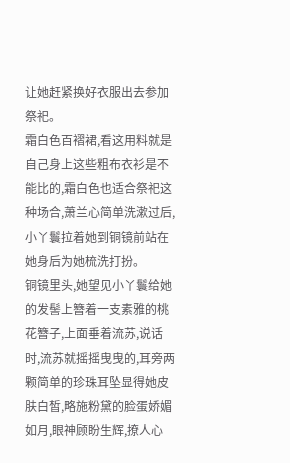让她赶紧换好衣服出去参加祭祀。
霜白色百褶裙,看这用料就是自己身上这些粗布衣衫是不能比的,霜白色也适合祭祀这种场合,萧兰心简单洗漱过后,小丫鬟拉着她到铜镜前站在她身后为她梳洗打扮。
铜镜里头,她望见小丫鬟给她的发髻上簪着一支素雅的桃花簪子,上面垂着流苏,说话时,流苏就摇摇曳曳的,耳旁两颗简单的珍珠耳坠显得她皮肤白皙,略施粉黛的脸蛋娇媚如月,眼神顾盼生辉,撩人心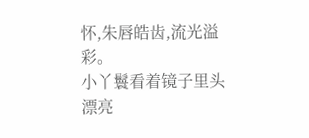怀,朱唇皓齿,流光溢彩。
小丫鬟看着镜子里头漂亮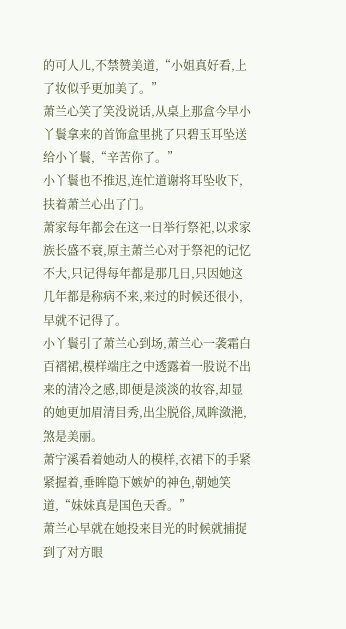的可人儿,不禁赞美道,“小姐真好看,上了妆似乎更加美了。”
萧兰心笑了笑没说话,从桌上那盒今早小丫鬟拿来的首饰盒里挑了只碧玉耳坠送给小丫鬟,“辛苦你了。”
小丫鬟也不推迟,连忙道谢将耳坠收下,扶着萧兰心出了门。
萧家每年都会在这一日举行祭祀,以求家族长盛不衰,原主萧兰心对于祭祀的记忆不大,只记得每年都是那几日,只因她这几年都是称病不来,来过的时候还很小,早就不记得了。
小丫鬟引了萧兰心到场,萧兰心一袭霜白百褶裙,模样端庄之中透露着一股说不出来的清冷之感,即便是淡淡的妆容,却显的她更加眉清目秀,出尘脱俗,凤眸潋滟,煞是美丽。
萧宁溪看着她动人的模样,衣裙下的手紧紧握着,垂眸隐下嫉妒的神色,朝她笑道,“妹妹真是国色天香。”
萧兰心早就在她投来目光的时候就捕捉到了对方眼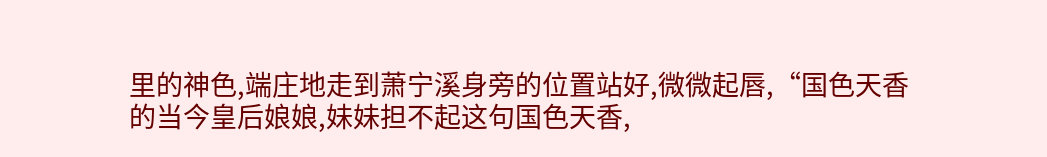里的神色,端庄地走到萧宁溪身旁的位置站好,微微起唇,“国色天香的当今皇后娘娘,妹妹担不起这句国色天香,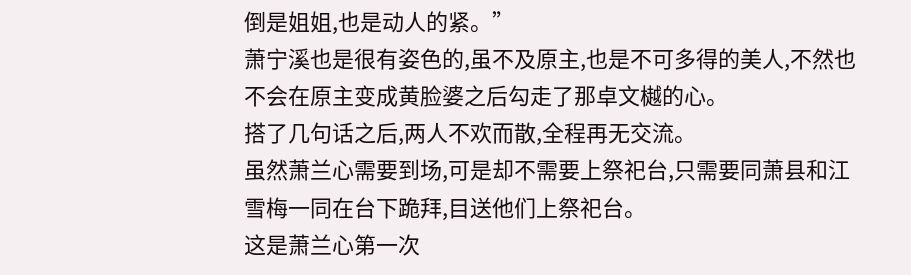倒是姐姐,也是动人的紧。”
萧宁溪也是很有姿色的,虽不及原主,也是不可多得的美人,不然也不会在原主变成黄脸婆之后勾走了那卓文樾的心。
搭了几句话之后,两人不欢而散,全程再无交流。
虽然萧兰心需要到场,可是却不需要上祭祀台,只需要同萧县和江雪梅一同在台下跪拜,目送他们上祭祀台。
这是萧兰心第一次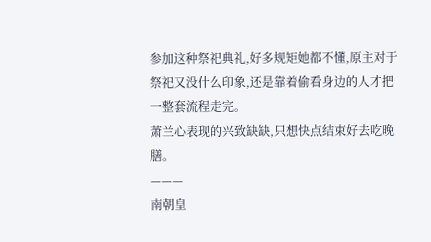参加这种祭祀典礼,好多规矩她都不懂,原主对于祭祀又没什么印象,还是靠着偷看身边的人才把一整套流程走完。
萧兰心表现的兴致缺缺,只想快点结束好去吃晚膳。
———
南朝皇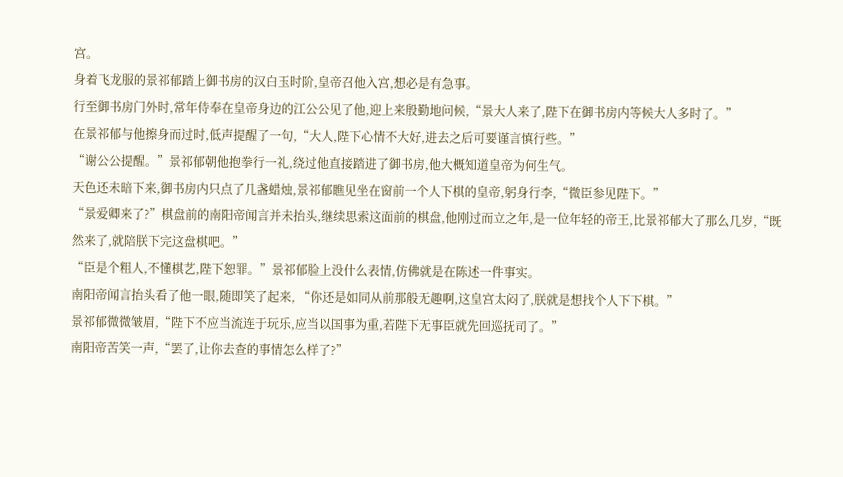宫。
身着飞龙服的景祁郁踏上御书房的汉白玉时阶,皇帝召他入宫,想必是有急事。
行至御书房门外时,常年侍奉在皇帝身边的江公公见了他,迎上来殷勤地问候,“景大人来了,陛下在御书房内等候大人多时了。”
在景祁郁与他擦身而过时,低声提醒了一句,“大人,陛下心情不大好,进去之后可要谨言慎行些。”
“谢公公提醒。”景祁郁朝他抱拳行一礼,绕过他直接踏进了御书房,他大概知道皇帝为何生气。
天色还未暗下来,御书房内只点了几盏蜡烛,景祁郁瞧见坐在窗前一个人下棋的皇帝,躬身行李,“微臣参见陛下。”
“景爱卿来了?”棋盘前的南阳帝闻言并未抬头,继续思索这面前的棋盘,他刚过而立之年,是一位年轻的帝王,比景祁郁大了那么几岁,“既然来了,就陪朕下完这盘棋吧。”
“臣是个粗人,不懂棋艺,陛下恕罪。”景祁郁脸上没什么表情,仿佛就是在陈述一件事实。
南阳帝闻言抬头看了他一眼,随即笑了起来, “你还是如同从前那般无趣啊,这皇宫太闷了,朕就是想找个人下下棋。”
景祁郁微微皱眉,“陛下不应当流连于玩乐,应当以国事为重,若陛下无事臣就先回巡抚司了。”
南阳帝苦笑一声,“罢了,让你去查的事情怎么样了?”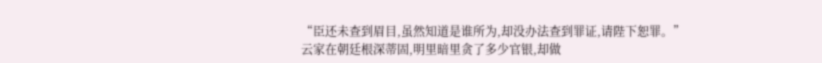“臣还未查到眉目,虽然知道是谁所为,却没办法查到罪证,请陛下恕罪。”
云家在朝廷根深蒂固,明里暗里贪了多少官银,却做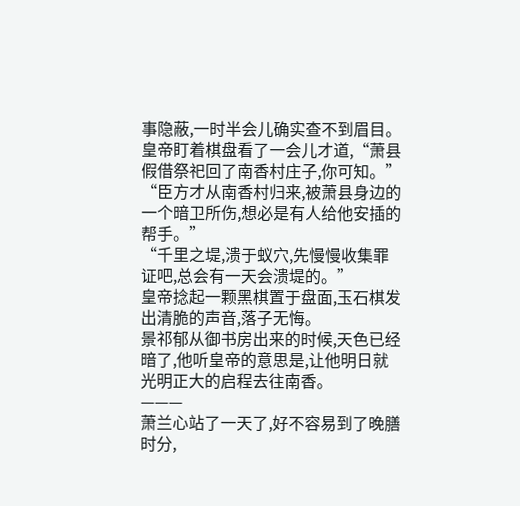事隐蔽,一时半会儿确实查不到眉目。
皇帝盯着棋盘看了一会儿才道,“萧县假借祭祀回了南香村庄子,你可知。”
“臣方才从南香村归来,被萧县身边的一个暗卫所伤,想必是有人给他安插的帮手。”
“千里之堤,溃于蚁穴,先慢慢收集罪证吧,总会有一天会溃堤的。”
皇帝捻起一颗黑棋置于盘面,玉石棋发出清脆的声音,落子无悔。
景祁郁从御书房出来的时候,天色已经暗了,他听皇帝的意思是,让他明日就光明正大的启程去往南香。
———
萧兰心站了一天了,好不容易到了晚膳时分,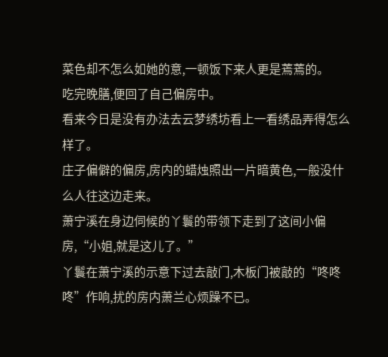菜色却不怎么如她的意,一顿饭下来人更是蔫蔫的。
吃完晚膳,便回了自己偏房中。
看来今日是没有办法去云梦绣坊看上一看绣品弄得怎么样了。
庄子偏僻的偏房,房内的蜡烛照出一片暗黄色,一般没什么人往这边走来。
萧宁溪在身边伺候的丫鬟的带领下走到了这间小偏房,“小姐,就是这儿了。”
丫鬟在萧宁溪的示意下过去敲门,木板门被敲的“咚咚咚”作响,扰的房内萧兰心烦躁不已。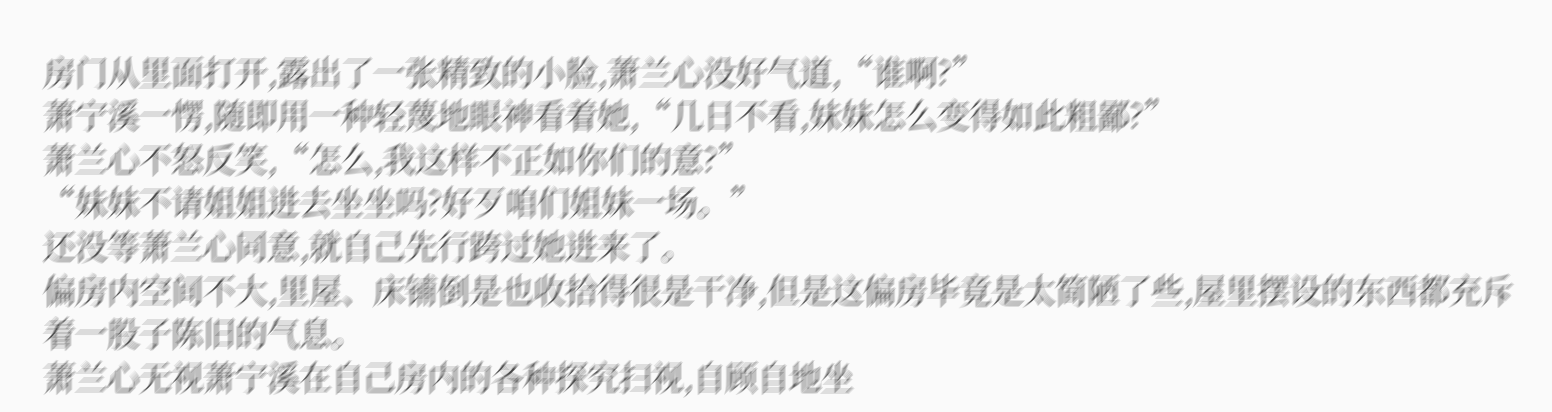房门从里面打开,露出了一张精致的小脸,萧兰心没好气道,“谁啊?”
萧宁溪一愣,随即用一种轻蔑地眼神看着她,“几日不看,妹妹怎么变得如此粗鄙?”
萧兰心不怒反笑,“怎么,我这样不正如你们的意?”
“妹妹不请姐姐进去坐坐吗?好歹咱们姐妹一场。”
还没等萧兰心同意,就自己先行跨过她进来了。
偏房内空间不大,里屋、床铺倒是也收拾得很是干净,但是这偏房毕竟是太简陋了些,屋里摆设的东西都充斥着一股子陈旧的气息。
萧兰心无视萧宁溪在自己房内的各种探究扫视,自顾自地坐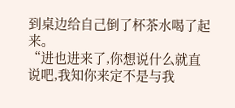到桌边给自己倒了杯茶水喝了起来。
“进也进来了,你想说什么就直说吧,我知你来定不是与我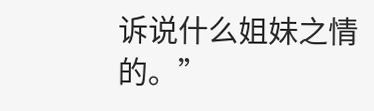诉说什么姐妹之情的。”